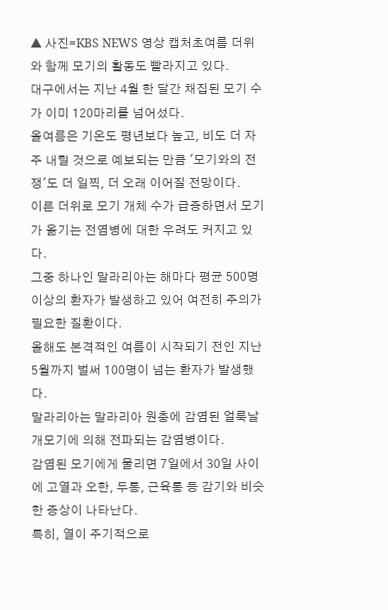▲ 사진=KBS NEWS 영상 캡처초여름 더위와 함께 모기의 활동도 빨라지고 있다.
대구에서는 지난 4월 한 달간 채집된 모기 수가 이미 120마리를 넘어섰다.
올여름은 기온도 평년보다 높고, 비도 더 자주 내릴 것으로 예보되는 만큼 '모기와의 전쟁'도 더 일찍, 더 오래 이어질 전망이다.
이른 더위로 모기 개체 수가 급증하면서 모기가 옮기는 전염병에 대한 우려도 커지고 있다.
그중 하나인 말라리아는 해마다 평균 500명 이상의 환자가 발생하고 있어 여전히 주의가 필요한 질환이다.
올해도 본격적인 여름이 시작되기 전인 지난 5월까지 벌써 100명이 넘는 환자가 발생했다.
말라리아는 말라리아 원충에 감염된 얼룩날개모기에 의해 전파되는 감염병이다.
감염된 모기에게 물리면 7일에서 30일 사이에 고열과 오한, 두통, 근육통 등 감기와 비슷한 증상이 나타난다.
특히, 열이 주기적으로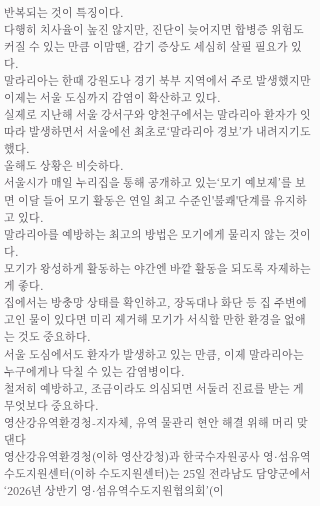반복되는 것이 특징이다.
다행히 치사율이 높진 않지만, 진단이 늦어지면 합병증 위험도 커질 수 있는 만큼 이맘땐, 감기 증상도 세심히 살필 필요가 있다.
말라리아는 한때 강원도나 경기 북부 지역에서 주로 발생했지만 이제는 서울 도심까지 감염이 확산하고 있다.
실제로 지난해 서울 강서구와 양천구에서는 말라리아 환자가 잇따라 발생하면서 서울에선 최초로‘말라리아 경보’가 내려지기도 했다.
올해도 상황은 비슷하다.
서울시가 매일 누리집을 통해 공개하고 있는‘모기 예보제’를 보면 이달 들어 모기 활동은 연일 최고 수준인'불쾌'단계를 유지하고 있다.
말라리아를 예방하는 최고의 방법은 모기에게 물리지 않는 것이다.
모기가 왕성하게 활동하는 야간엔 바깥 활동을 되도록 자제하는 게 좋다.
집에서는 방충망 상태를 확인하고, 장독대나 화단 등 집 주변에 고인 물이 있다면 미리 제거해 모기가 서식할 만한 환경을 없애는 것도 중요하다.
서울 도심에서도 환자가 발생하고 있는 만큼, 이제 말라리아는 누구에게나 닥칠 수 있는 감염병이다.
철저히 예방하고, 조금이라도 의심되면 서둘러 진료를 받는 게 무엇보다 중요하다.
영산강유역환경청-지자체, 유역 물관리 현안 해결 위해 머리 맞댄다
영산강유역환경청(이하 영산강청)과 한국수자원공사 영·섬유역수도지원센터(이하 수도지원센터)는 25일 전라남도 담양군에서 ‘2026년 상반기 영·섬유역수도지원협의회’(이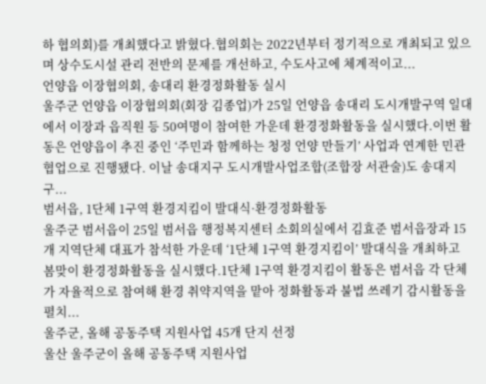하 협의회)를 개최했다고 밝혔다.협의회는 2022년부터 정기적으로 개최되고 있으며 상수도시설 관리 전반의 문제를 개선하고, 수도사고에 체계적이고...
언양읍 이장협의회, 송대리 환경정화활동 실시
울주군 언양읍 이장협의회(회장 김종업)가 25일 언양읍 송대리 도시개발구역 일대에서 이장과 읍직원 등 50여명이 참여한 가운데 환경정화활동을 실시했다.이번 활동은 언양읍이 추진 중인 ‘주민과 함께하는 청정 언양 만들기’ 사업과 연계한 민관 협업으로 진행됐다. 이날 송대지구 도시개발사업조합(조합장 서관술)도 송대지구...
범서읍, 1단체 1구역 환경지킴이 발대식·환경정화활동
울주군 범서읍이 25일 범서읍 행정복지센터 소회의실에서 김효준 범서읍장과 15개 지역단체 대표가 참석한 가운데 ‘1단체 1구역 환경지킴이’ 발대식을 개최하고 봄맞이 환경정화활동을 실시했다.1단체 1구역 환경지킴이 활동은 범서읍 각 단체가 자율적으로 참여해 환경 취약지역을 맡아 정화활동과 불법 쓰레기 감시활동을 펼치...
울주군, 올해 공동주택 지원사업 45개 단지 선정
울산 울주군이 올해 공동주택 지원사업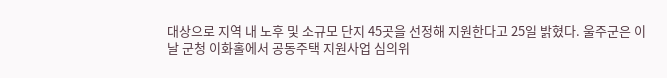대상으로 지역 내 노후 및 소규모 단지 45곳을 선정해 지원한다고 25일 밝혔다. 울주군은 이날 군청 이화홀에서 공동주택 지원사업 심의위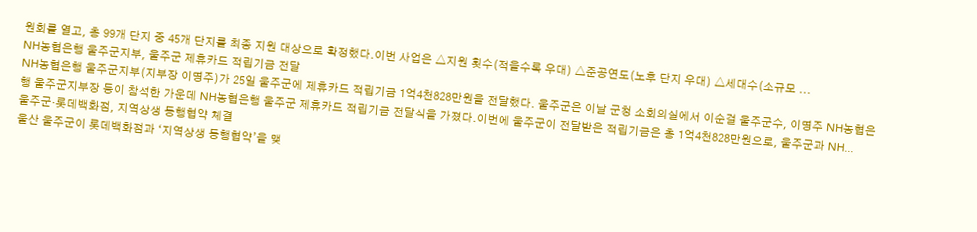원회를 열고, 총 99개 단지 중 45개 단지를 최종 지원 대상으로 확정했다.이번 사업은 △지원 횟수(적을수록 우대) △준공연도(노후 단지 우대) △세대수(소규모 ...
NH농협은행 울주군지부, 울주군 제휴카드 적립기금 전달
NH농협은행 울주군지부(지부장 이명주)가 25일 울주군에 제휴카드 적립기금 1억4천828만원을 전달했다. 울주군은 이날 군청 소회의실에서 이순걸 울주군수, 이명주 NH농협은행 울주군지부장 등이 참석한 가운데 NH농협은행 울주군 제휴카드 적립기금 전달식을 가졌다.이번에 울주군이 전달받은 적립기금은 총 1억4천828만원으로, 울주군과 NH...
울주군·롯데백화점, 지역상생 동행협약 체결
울산 울주군이 롯데백화점과 ‘지역상생 동행협약’을 맺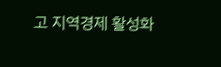고 지역경제 활성화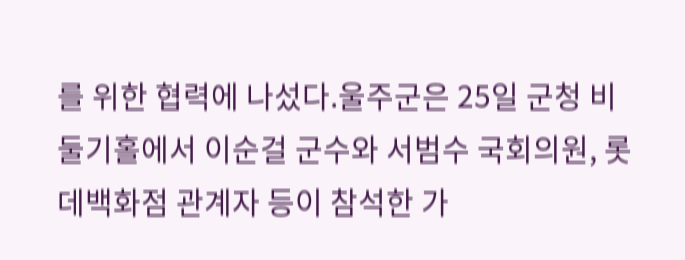를 위한 협력에 나섰다.울주군은 25일 군청 비둘기홀에서 이순걸 군수와 서범수 국회의원, 롯데백화점 관계자 등이 참석한 가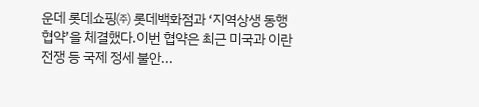운데 롯데쇼핑㈜ 롯데백화점과 ‘지역상생 동행협약’을 체결했다.이번 협약은 최근 미국과 이란 전쟁 등 국제 정세 불안...